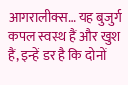आगरालीक्स… यह बुजुर्ग कपल स्वस्थ हैं और खुश हैं, इन्हें डर है कि दोनों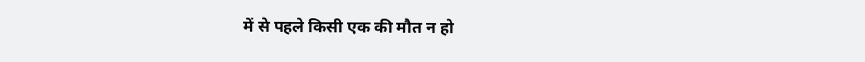में से पहले किसी एक की मौत न हो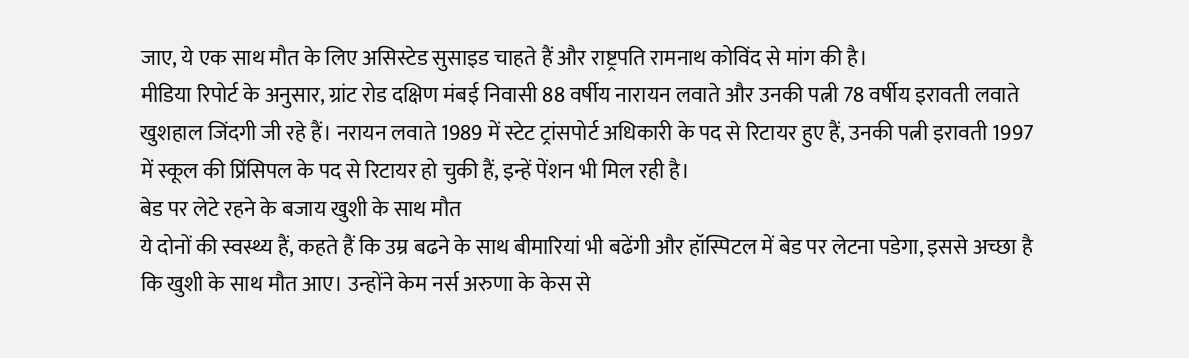जाए, ये एक साथ मौत के लिए असिस्टेड सुसाइड चाहते हैं और राष्ट्रपति रामनाथ कोविंद से मांग की है।
मीडिया रिपोर्ट के अनुसार, ग्रांट रोड दक्षिण मंबई निवासी 88 वर्षीय नारायन लवाते और उनकी पत्नी 78 वर्षीय इरावती लवाते खुशहाल जिंदगी जी रहे हैं। नरायन लवाते 1989 में स्टेट ट्रांसपोर्ट अधिकारी के पद से रिटायर हुए हैं, उनकी पत्नी इरावती 1997 में स्कूल की प्रिंसिपल के पद से रिटायर हो चुकी हैं, इन्हें पेंशन भी मिल रही है।
बेड पर लेटे रहने के बजाय खुशी के साथ मौत
ये दोनों की स्वस्थ्य हैं, कहते हैं कि उम्र बढने के साथ बीमारियां भी बढेंगी और हॉस्पिटल में बेड पर लेटना पडेगा, इससे अच्छा है कि खुशी के साथ मौत आए। उन्होंने केम नर्स अरुणा के केस से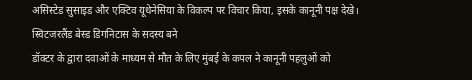असिस्टेड सुसाइड और एक्टिव यूथेनेसिया के विकल्प पर विचार किया, इसके कानूनी पक्ष देखे।
स्विटजरलैंड बेस्ड डिगनिटास के सदस्य बने
डॉक्टर के द्वारा दवाओं के माध्यम से मौत के लिए मुंबई के कपल ने कानूनी पहलुओं को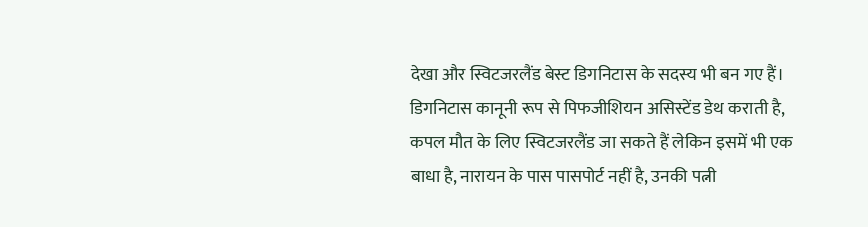देखा और स्विटजरलैंड बेस्ट डिगनिटास के सदस्य भी बन गए हैं। डिगनिटास कानूनी रूप से पिफजीशियन असिस्टेंड डेथ कराती है, कपल मौत के लिए स्विटजरलैंड जा सकते हैं लेकिन इसमें भी एक बाधा है, नारायन के पास पासपोर्ट नहीं है, उनकी पत्नी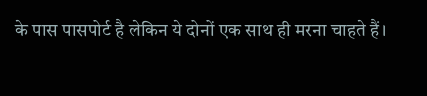के पास पासपोर्ट है लेकिन ये दोनों एक साथ ही मरना चाहते हैं।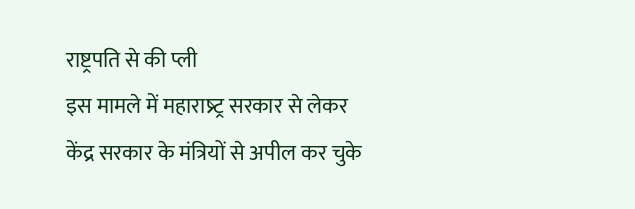राष्ट्रपति से की प्ली
इस मामले में महाराष्र्ट्र सरकार से लेकर केंद्र सरकार के मंत्रियों से अपील कर चुके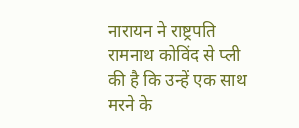नारायन ने राष्ट्रपति रामनाथ कोविंद से प्ली की है कि उन्हें एक साथ मरने के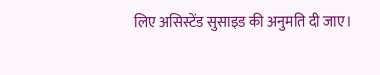लिए असिस्टेंड सुसाइड की अनुमति दी जाए।